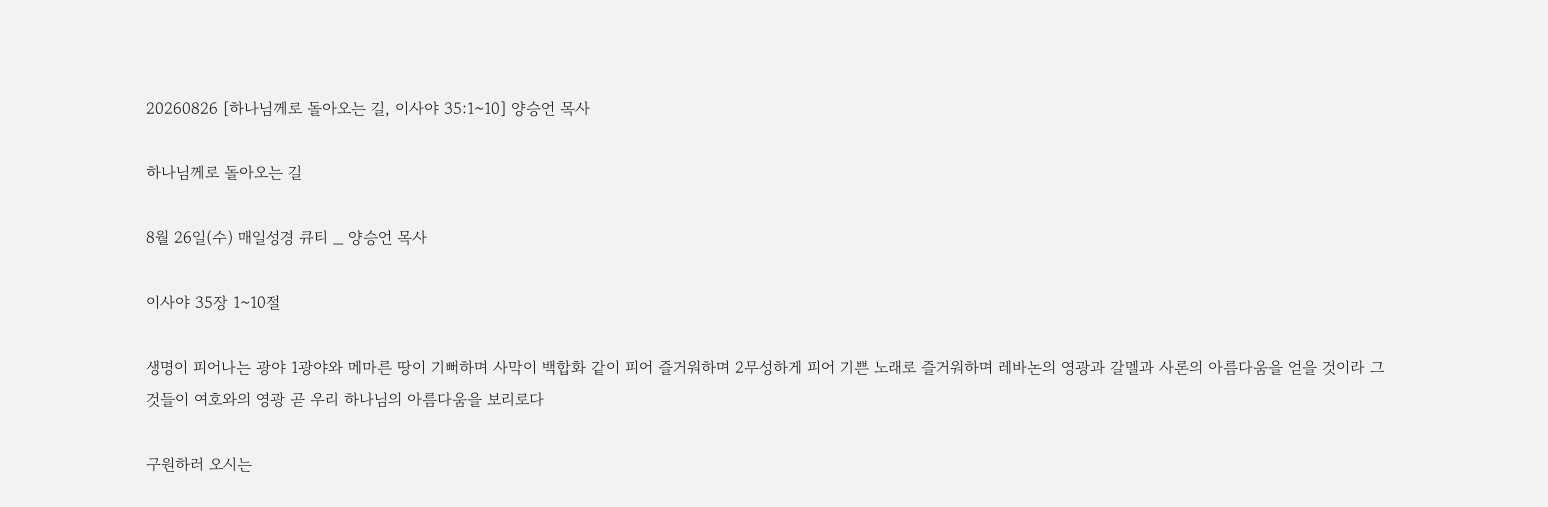20260826 [하나님께로 돌아오는 길, 이사야 35:1~10] 양승언 목사

하나님께로 돌아오는 길

8월 26일(수) 매일성경 큐티 _ 양승언 목사

이사야 35장 1~10절

생명이 피어나는 광야 1광야와 메마른 땅이 기뻐하며 사막이 백합화 같이 피어 즐거워하며 2무성하게 피어 기쁜 노래로 즐거워하며 레바논의 영광과 갈멜과 사론의 아름다움을 얻을 것이라 그것들이 여호와의 영광 곧 우리 하나님의 아름다움을 보리로다

구원하러 오시는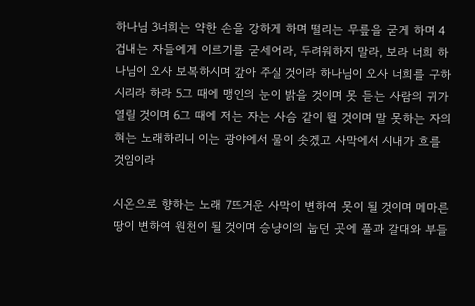하나님 3너희는 약한 손을 강하게 하며 떨리는 무릎을 굳게 하며 4겁내는 자들에게 이르기를 굳세어라, 두려워하지 말라, 보라 너희 하나님이 오사 보복하시며 갚아 주실 것이라 하나님이 오사 너희를 구하시리라 하라 5그 때에 맹인의 눈이 밝을 것이며 못 듣는 사람의 귀가 열릴 것이며 6그 때에 저는 자는 사슴 같이 뛸 것이며 말 못하는 자의 혀는 노래하리니 이는 광야에서 물이 솟겠고 사막에서 시내가 흐를 것임이라

시온으로 향하는 노래 7뜨거운 사막이 변하여 못이 될 것이며 메마른 땅이 변하여 원천이 될 것이며 승냥이의 눕던 곳에 풀과 갈대와 부들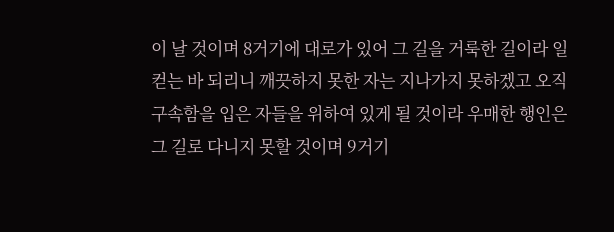이 날 것이며 8거기에 대로가 있어 그 길을 거룩한 길이라 일컫는 바 되리니 깨끗하지 못한 자는 지나가지 못하겠고 오직 구속함을 입은 자들을 위하여 있게 될 것이라 우매한 행인은 그 길로 다니지 못할 것이며 9거기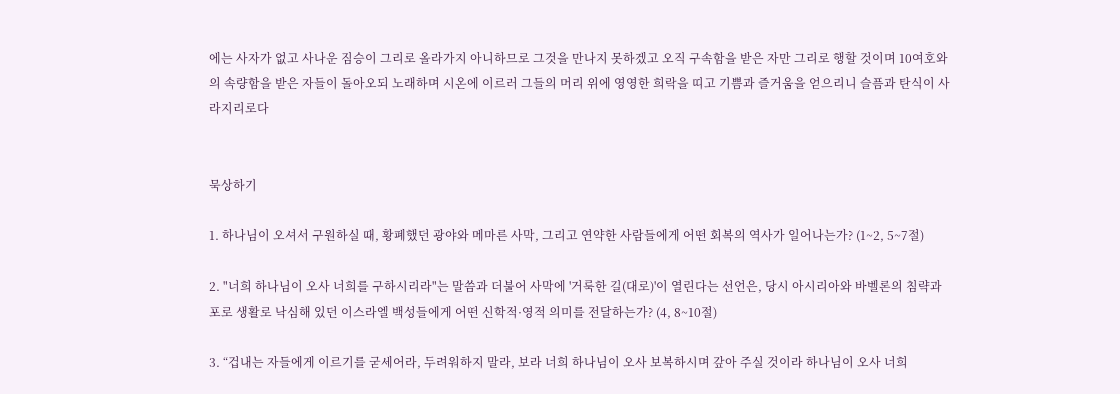에는 사자가 없고 사나운 짐승이 그리로 올라가지 아니하므로 그것을 만나지 못하겠고 오직 구속함을 받은 자만 그리로 행할 것이며 10여호와의 속량함을 받은 자들이 돌아오되 노래하며 시온에 이르러 그들의 머리 위에 영영한 희락을 띠고 기쁨과 즐거움을 얻으리니 슬픔과 탄식이 사라지리로다


묵상하기

1. 하나님이 오셔서 구원하실 때, 황폐했던 광야와 메마른 사막, 그리고 연약한 사람들에게 어떤 회복의 역사가 일어나는가? (1~2, 5~7절)

2. "너희 하나님이 오사 너희를 구하시리라"는 말씀과 더불어 사막에 '거룩한 길(대로)'이 열린다는 선언은, 당시 아시리아와 바벨론의 침략과 포로 생활로 낙심해 있던 이스라엘 백성들에게 어떤 신학적·영적 의미를 전달하는가? (4, 8~10절)

3. “겁내는 자들에게 이르기를 굳세어라, 두려워하지 말라, 보라 너희 하나님이 오사 보복하시며 갚아 주실 것이라 하나님이 오사 너희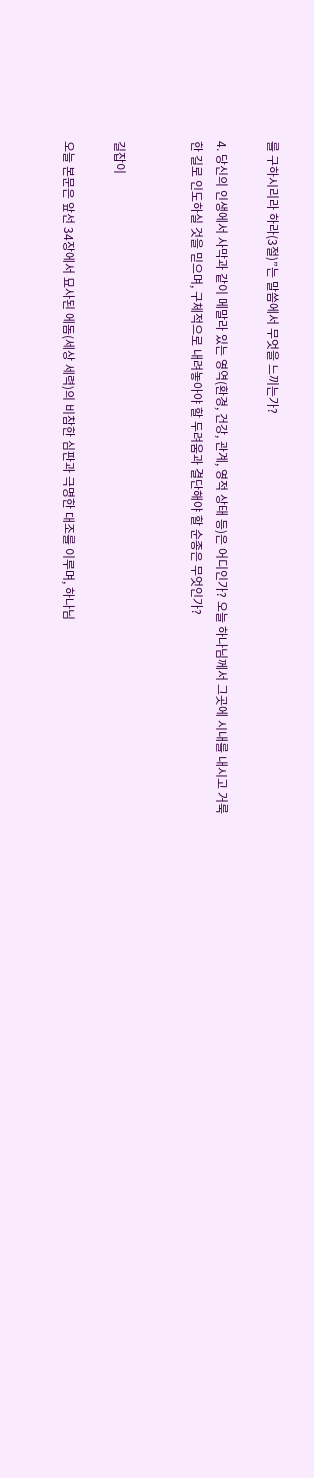를 구하시리라 하라(3절)”는 말씀에서 무엇을 느끼는가?

4. 당신의 인생에서 사막과 같이 메말라 있는 영역(환경, 건강, 관계, 영적 상태 등)은 어디인가? 오늘 하나님께서 그곳에 시내를 내시고 거룩한 길로 인도하실 것을 믿으며, 구체적으로 내려놓아야 할 두려움과 결단해야 할 순종은 무엇인가?


길잡이

오늘 본문은 앞선 34장에서 묘사된 에돔(세상 세력)의 비참한 심판과 극명한 대조를 이루며, 하나님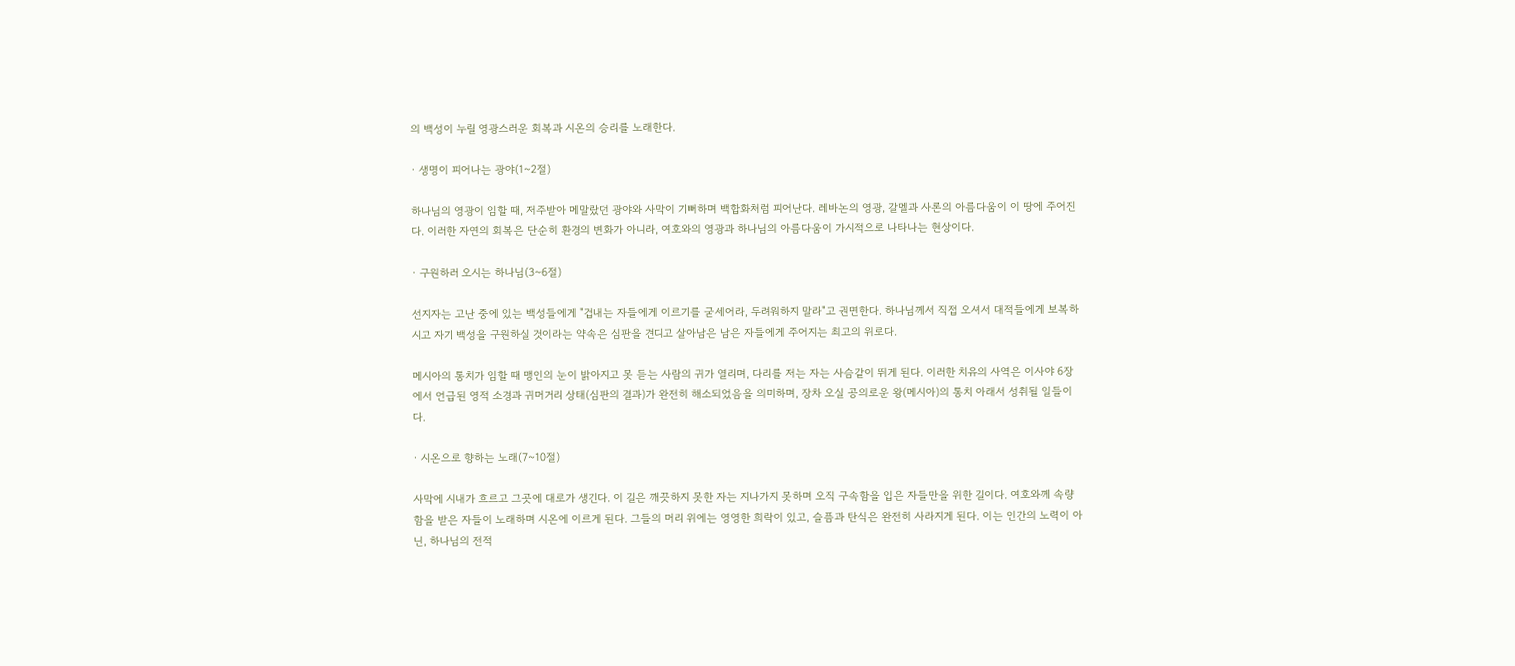의 백성이 누릴 영광스러운 회복과 시온의 승리를 노래한다.

· 생명이 피어나는 광야(1~2절)

하나님의 영광이 임할 때, 저주받아 메말랐던 광야와 사막이 기뻐하며 백합화처럼 피어난다. 레바논의 영광, 갈멜과 사론의 아름다움이 이 땅에 주어진다. 이러한 자연의 회복은 단순히 환경의 변화가 아니라, 여호와의 영광과 하나님의 아름다움이 가시적으로 나타나는 현상이다.

· 구원하러 오시는 하나님(3~6절)

선지자는 고난 중에 있는 백성들에게 "겁내는 자들에게 이르기를 굳세어라, 두려워하지 말라"고 권면한다. 하나님께서 직접 오셔서 대적들에게 보복하시고 자기 백성을 구원하실 것이라는 약속은 심판을 견디고 살아남은 남은 자들에게 주어지는 최고의 위로다.

메시아의 통치가 임할 때 맹인의 눈이 밝아지고 못 듣는 사람의 귀가 열리며, 다리를 저는 자는 사슴같이 뛰게 된다. 이러한 치유의 사역은 이사야 6장에서 언급된 영적 소경과 귀머거리 상태(심판의 결과)가 완전히 해소되었음을 의미하며, 장차 오실 공의로운 왕(메시아)의 통치 아래서 성취될 일들이다.

· 시온으로 향하는 노래(7~10절)

사막에 시내가 흐르고 그곳에 대로가 생긴다. 이 길은 깨끗하지 못한 자는 지나가지 못하며 오직 구속함을 입은 자들만을 위한 길이다. 여호와께 속량함을 받은 자들이 노래하며 시온에 이르게 된다. 그들의 머리 위에는 영영한 희락이 있고, 슬픔과 탄식은 완전히 사라지게 된다. 이는 인간의 노력이 아닌, 하나님의 전적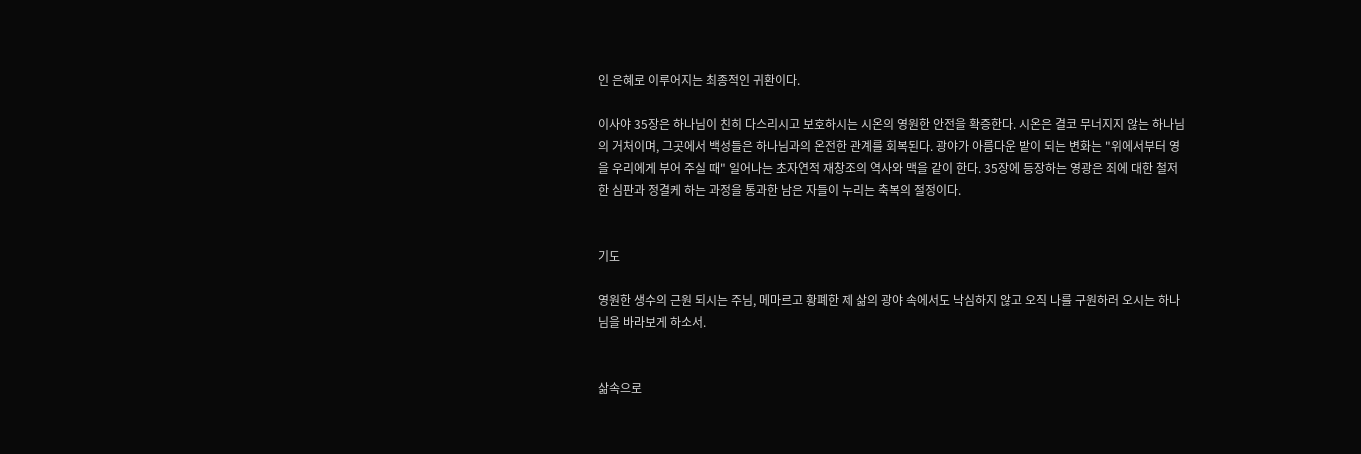인 은혜로 이루어지는 최종적인 귀환이다.

이사야 35장은 하나님이 친히 다스리시고 보호하시는 시온의 영원한 안전을 확증한다. 시온은 결코 무너지지 않는 하나님의 거처이며, 그곳에서 백성들은 하나님과의 온전한 관계를 회복된다. 광야가 아름다운 밭이 되는 변화는 "위에서부터 영을 우리에게 부어 주실 때" 일어나는 초자연적 재창조의 역사와 맥을 같이 한다. 35장에 등장하는 영광은 죄에 대한 철저한 심판과 정결케 하는 과정을 통과한 남은 자들이 누리는 축복의 절정이다.


기도

영원한 생수의 근원 되시는 주님, 메마르고 황폐한 제 삶의 광야 속에서도 낙심하지 않고 오직 나를 구원하러 오시는 하나님을 바라보게 하소서.


삶속으로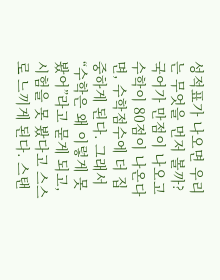성적표가 나오면 우리는 무엇을 먼저 볼까? 국어가 만점이 나오고 수학이 80점이 나온다면, 수학점수에 더 집중하게 된다. 그래서 “수학은 왜 이렇게 못 봤어”라고 묻게 되고, 시험을 못 봤다고 스스로 느끼게 된다. 스탠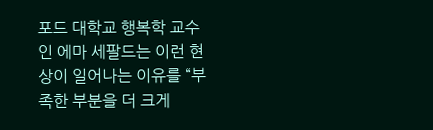포드 대학교 행복학 교수인 에마 세팔드는 이런 현상이 일어나는 이유를 “부족한 부분을 더 크게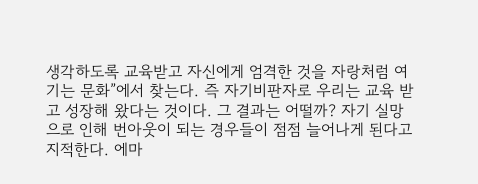생각하도록 교육받고 자신에게 엄격한 것을 자랑처럼 여기는 문화”에서 찾는다. 즉 자기비판자로 우리는 교육 받고 성장해 왔다는 것이다. 그 결과는 어떨까? 자기 실망으로 인해 번아웃이 되는 경우들이 점점 늘어나게 된다고 지적한다. 에마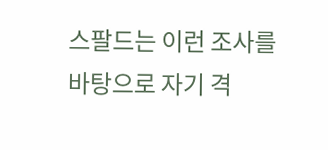스팔드는 이런 조사를 바탕으로 자기 격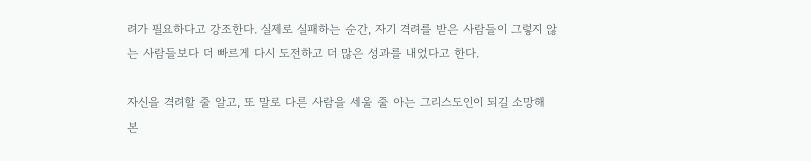려가 필요하다고 강조한다. 실제로 실패하는 순간, 자기 격려를 받은 사람들이 그렇지 않는 사람들보다 더 빠르게 다시 도전하고 더 많은 성과를 내었다고 한다.

자신을 격려할 줄 알고, 또 말로 다른 사람을 세울 줄 아는 그리스도인이 되길 소망해 본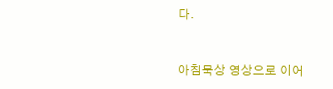다.


아침묵상 영상으로 이어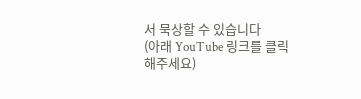서 묵상할 수 있습니다
(아래 YouTube 링크를 클릭해주세요)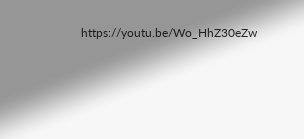https://youtu.be/Wo_HhZ30eZw